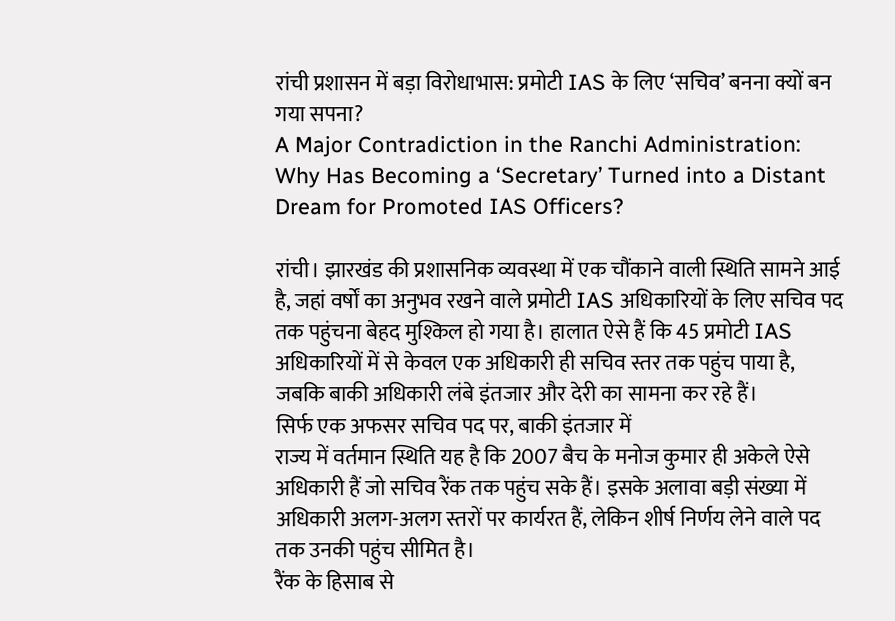रांची प्रशासन में बड़ा विरोधाभास: प्रमोटी IAS के लिए ‘सचिव’ बनना क्यों बन गया सपना?
A Major Contradiction in the Ranchi Administration: Why Has Becoming a ‘Secretary’ Turned into a Distant Dream for Promoted IAS Officers?

रांची। झारखंड की प्रशासनिक व्यवस्था में एक चौंकाने वाली स्थिति सामने आई है, जहां वर्षों का अनुभव रखने वाले प्रमोटी IAS अधिकारियों के लिए सचिव पद तक पहुंचना बेहद मुश्किल हो गया है। हालात ऐसे हैं कि 45 प्रमोटी IAS अधिकारियों में से केवल एक अधिकारी ही सचिव स्तर तक पहुंच पाया है, जबकि बाकी अधिकारी लंबे इंतजार और देरी का सामना कर रहे हैं।
सिर्फ एक अफसर सचिव पद पर, बाकी इंतजार में
राज्य में वर्तमान स्थिति यह है कि 2007 बैच के मनोज कुमार ही अकेले ऐसे अधिकारी हैं जो सचिव रैंक तक पहुंच सके हैं। इसके अलावा बड़ी संख्या में अधिकारी अलग-अलग स्तरों पर कार्यरत हैं, लेकिन शीर्ष निर्णय लेने वाले पद तक उनकी पहुंच सीमित है।
रैंक के हिसाब से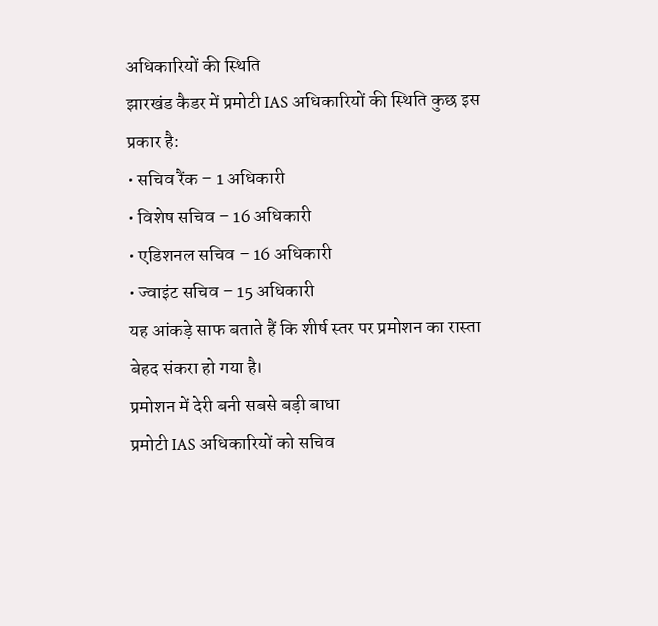अधिकारियों की स्थिति
झारखंड कैडर में प्रमोटी IAS अधिकारियों की स्थिति कुछ इस प्रकार है:
• सचिव रैंक – 1 अधिकारी
• विशेष सचिव – 16 अधिकारी
• एडिशनल सचिव – 16 अधिकारी
• ज्वाइंट सचिव – 15 अधिकारी
यह आंकड़े साफ बताते हैं कि शीर्ष स्तर पर प्रमोशन का रास्ता बेहद संकरा हो गया है।
प्रमोशन में देरी बनी सबसे बड़ी बाधा
प्रमोटी IAS अधिकारियों को सचिव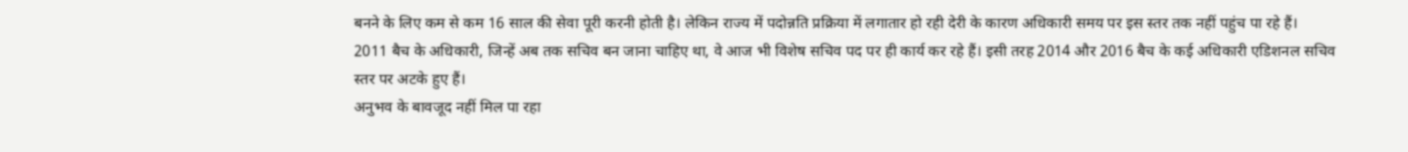बनने के लिए कम से कम 16 साल की सेवा पूरी करनी होती है। लेकिन राज्य में पदोन्नति प्रक्रिया में लगातार हो रही देरी के कारण अधिकारी समय पर इस स्तर तक नहीं पहुंच पा रहे हैं।
2011 बैच के अधिकारी, जिन्हें अब तक सचिव बन जाना चाहिए था, वे आज भी विशेष सचिव पद पर ही कार्य कर रहे हैं। इसी तरह 2014 और 2016 बैच के कई अधिकारी एडिशनल सचिव स्तर पर अटके हुए हैं।
अनुभव के बावजूद नहीं मिल पा रहा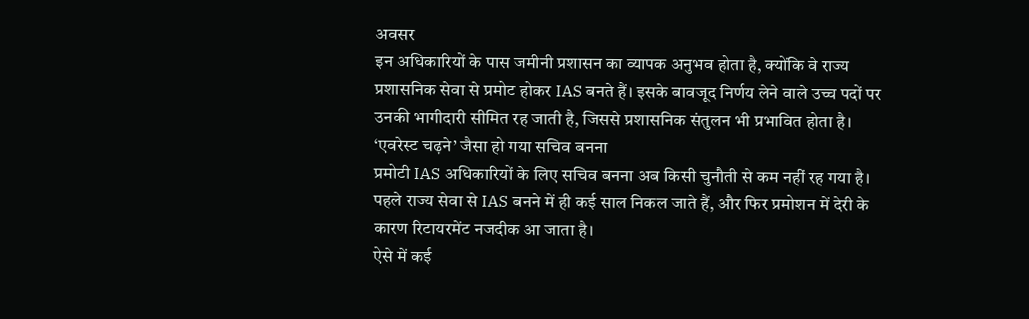अवसर
इन अधिकारियों के पास जमीनी प्रशासन का व्यापक अनुभव होता है, क्योंकि वे राज्य प्रशासनिक सेवा से प्रमोट होकर IAS बनते हैं। इसके बावजूद निर्णय लेने वाले उच्च पदों पर उनकी भागीदारी सीमित रह जाती है, जिससे प्रशासनिक संतुलन भी प्रभावित होता है।
‘एवरेस्ट चढ़ने’ जैसा हो गया सचिव बनना
प्रमोटी IAS अधिकारियों के लिए सचिव बनना अब किसी चुनौती से कम नहीं रह गया है। पहले राज्य सेवा से IAS बनने में ही कई साल निकल जाते हैं, और फिर प्रमोशन में देरी के कारण रिटायरमेंट नजदीक आ जाता है।
ऐसे में कई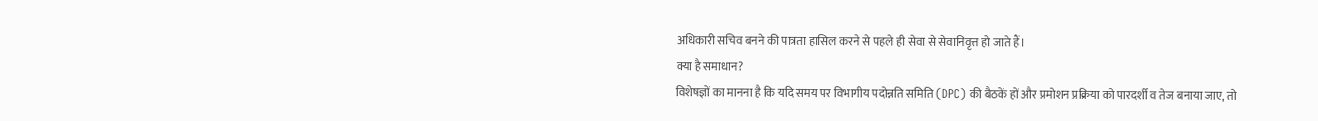अधिकारी सचिव बनने की पात्रता हासिल करने से पहले ही सेवा से सेवानिवृत्त हो जाते हैं।
क्या है समाधान?
विशेषज्ञों का मानना है कि यदि समय पर विभागीय पदोन्नति समिति (DPC) की बैठकें हों और प्रमोशन प्रक्रिया को पारदर्शी व तेज बनाया जाए, तो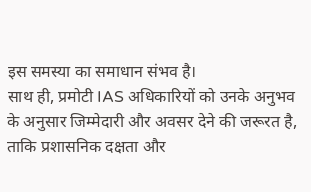इस समस्या का समाधान संभव है।
साथ ही, प्रमोटी IAS अधिकारियों को उनके अनुभव के अनुसार जिम्मेदारी और अवसर देने की जरूरत है, ताकि प्रशासनिक दक्षता और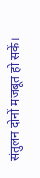संतुलन दोनों मजबूत हो सकें।